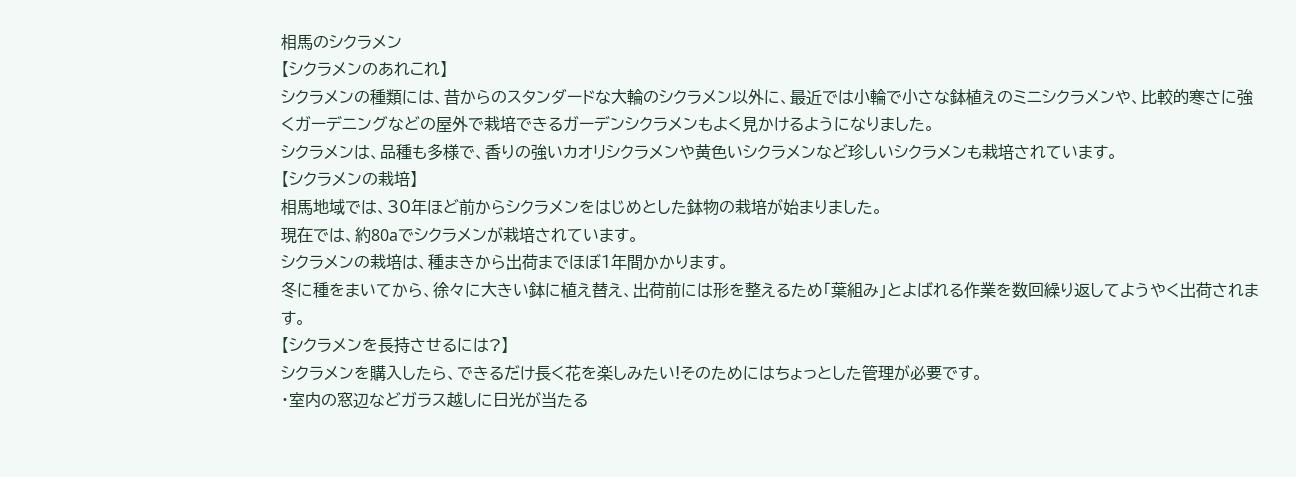相馬のシクラメン
【シクラメンのあれこれ】
シクラメンの種類には、昔からのスタンダードな大輪のシクラメン以外に、最近では小輪で小さな鉢植えのミニシクラメンや、比較的寒さに強くガーデニングなどの屋外で栽培できるガーデンシクラメンもよく見かけるようになりました。
シクラメンは、品種も多様で、香りの強いカオリシクラメンや黄色いシクラメンなど珍しいシクラメンも栽培されています。
【シクラメンの栽培】
相馬地域では、30年ほど前からシクラメンをはじめとした鉢物の栽培が始まりました。
現在では、約80aでシクラメンが栽培されています。
シクラメンの栽培は、種まきから出荷までほぼ1年間かかります。
冬に種をまいてから、徐々に大きい鉢に植え替え、出荷前には形を整えるため「葉組み」とよばれる作業を数回繰り返してようやく出荷されます。
【シクラメンを長持させるには?】
シクラメンを購入したら、できるだけ長く花を楽しみたい!そのためにはちょっとした管理が必要です。
・室内の窓辺などガラス越しに日光が当たる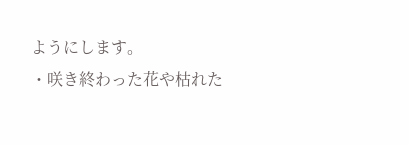ようにします。
・咲き終わった花や枯れた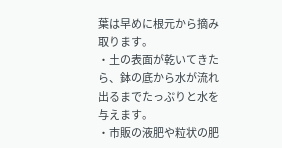葉は早めに根元から摘み取ります。
・土の表面が乾いてきたら、鉢の底から水が流れ出るまでたっぷりと水を与えます。
・市販の液肥や粒状の肥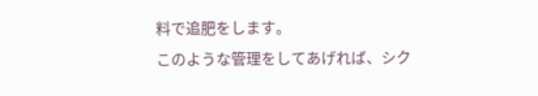料で追肥をします。
このような管理をしてあげれば、シク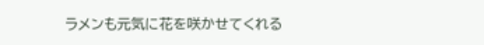ラメンも元気に花を咲かせてくれる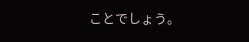ことでしょう。